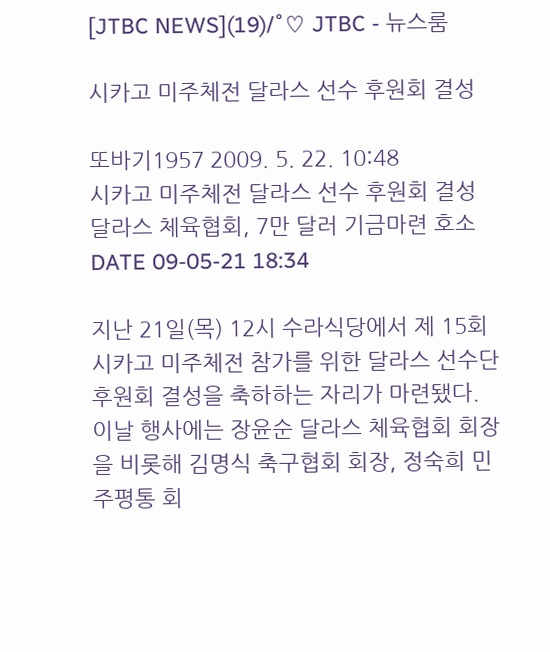[JTBC NEWS](19)/˚♡ JTBC - 뉴스룸

시카고 미주체전 달라스 선수 후원회 결성

또바기1957 2009. 5. 22. 10:48
시카고 미주체전 달라스 선수 후원회 결성
달라스 체육협회, 7만 달러 기금마련 호소
DATE 09-05-21 18:34

지난 21일(목) 12시 수라식당에서 제 15회 시카고 미주체전 참가를 위한 달라스 선수단 후원회 결성을 축하하는 자리가 마련됐다.
이날 행사에는 장윤순 달라스 체육협회 회장을 비롯해 김명식 축구협회 회장, 정숙희 민주평통 회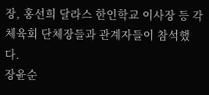장, 홍선희 달라스 한인학교 이사장 등 각 체육회 단체장들과 관계자들이 참석했다.
장윤순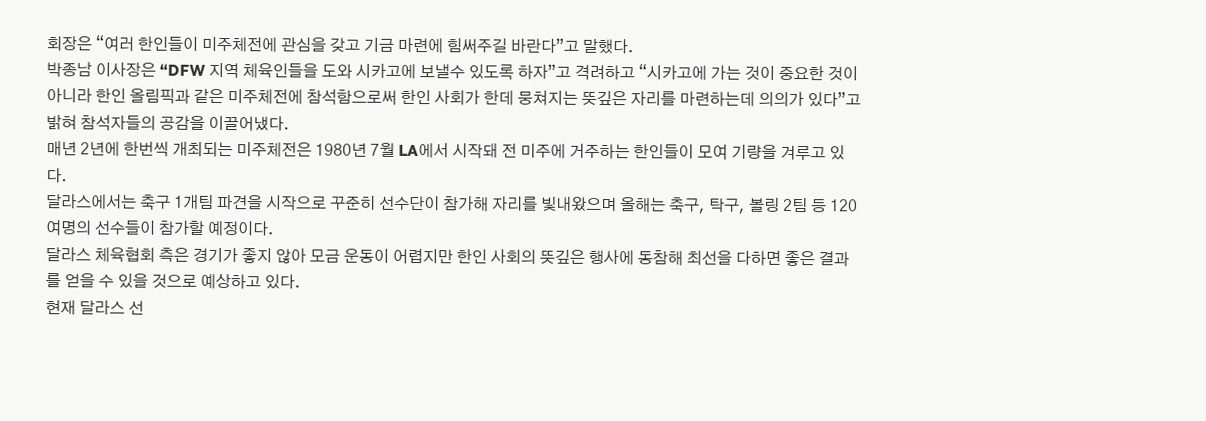회장은 “여러 한인들이 미주체전에 관심을 갖고 기금 마련에 힘써주길 바란다”고 말했다.
박종남 이사장은 “DFW 지역 체육인들을 도와 시카고에 보낼수 있도록 하자”고 격려하고 “시카고에 가는 것이 중요한 것이 아니라 한인 올림픽과 같은 미주체전에 참석함으로써 한인 사회가 한데 뭉쳐지는 뜻깊은 자리를 마련하는데 의의가 있다”고 밝혀 참석자들의 공감을 이끌어냈다.
매년 2년에 한번씩 개최되는 미주체전은 1980년 7월 LA에서 시작돼 전 미주에 거주하는 한인들이 모여 기량을 겨루고 있다.
달라스에서는 축구 1개팀 파견을 시작으로 꾸준히 선수단이 참가해 자리를 빛내왔으며 올해는 축구, 탁구, 볼링 2팀 등 120여명의 선수들이 참가할 예정이다.
달라스 체육협회 측은 경기가 좋지 않아 모금 운동이 어렵지만 한인 사회의 뜻깊은 행사에 동참해 최선을 다하면 좋은 결과를 얻을 수 있을 것으로 예상하고 있다.
현재 달라스 선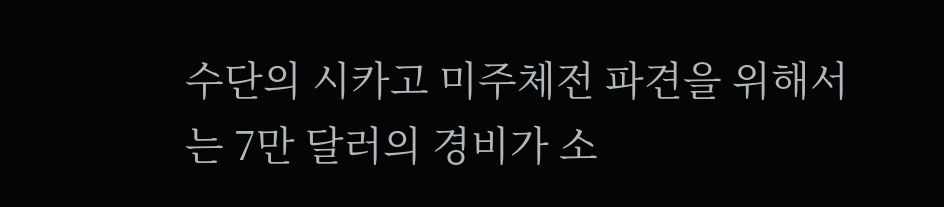수단의 시카고 미주체전 파견을 위해서는 7만 달러의 경비가 소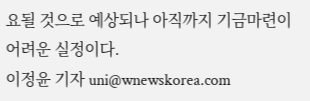요될 것으로 예상되나 아직까지 기금마련이 어려운 실정이다.
이정윤 기자 uni@wnewskorea.com